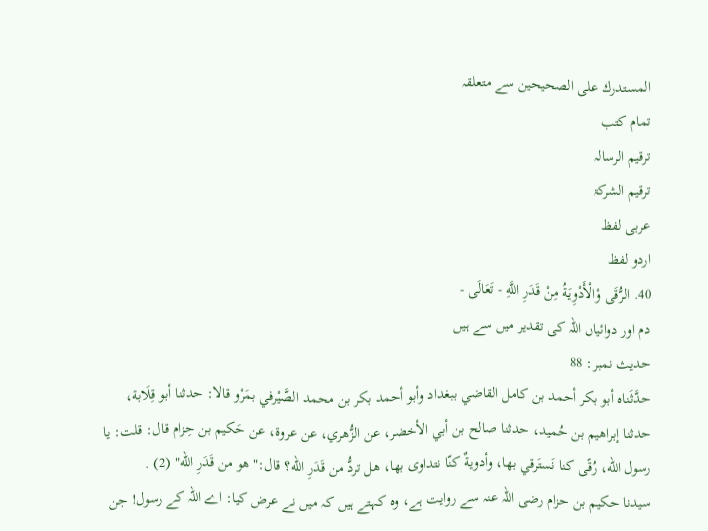المستدرك على الصحيحين سے متعلقہ
تمام کتب
ترقیم الرسالہ
ترقيم الشرکۃ
عربی لفظ
اردو لفظ
40. الرُّقَى وْالْأَدْوِيَةُ مِنْ قَدَرِ اللَّهِ - تَعَالَى -
دم اور دوائیاں اللہ کی تقدیر میں سے ہیں
حدیث نمبر: 88
حدَّثَناه أبو بكر أحمد بن كامل القاضي ببغداد وأبو أحمد بكر بن محمد الصَّيْرفي بمَرْو قالا: حدثنا أبو قِلَابة، حدثنا إبراهيم بن حُميد، حدثنا صالح بن أبي الأخضر، عن الزُّهري، عن عروة، عن حَكيم بن حِزام قال: قلت: يا رسول الله، رُقًى كنا نَستَرقي بها، وأدويةٌ كنّا نتداوى بها، هل تردُّ من قَدَرِ الله؟ قال:"هو من قَدَرِ الله" (2) .
سیدنا حکیم بن حزام رضی اللہ عنہ سے روایت ہے، وہ کہتے ہیں کہ میں نے عرض کیا: اے اللہ کے رسول! جن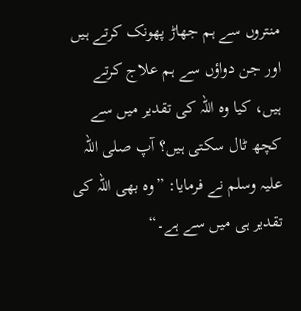منتروں سے ہم جھاڑ پھونک کرتے ہیں اور جن دواؤں سے ہم علاج کرتے ہیں، کیا وہ اللہ کی تقدیر میں سے کچھ ٹال سکتی ہیں؟ آپ صلی اللہ علیہ وسلم نے فرمایا: ”وہ بھی اللہ کی تقدیر ہی میں سے ہے۔“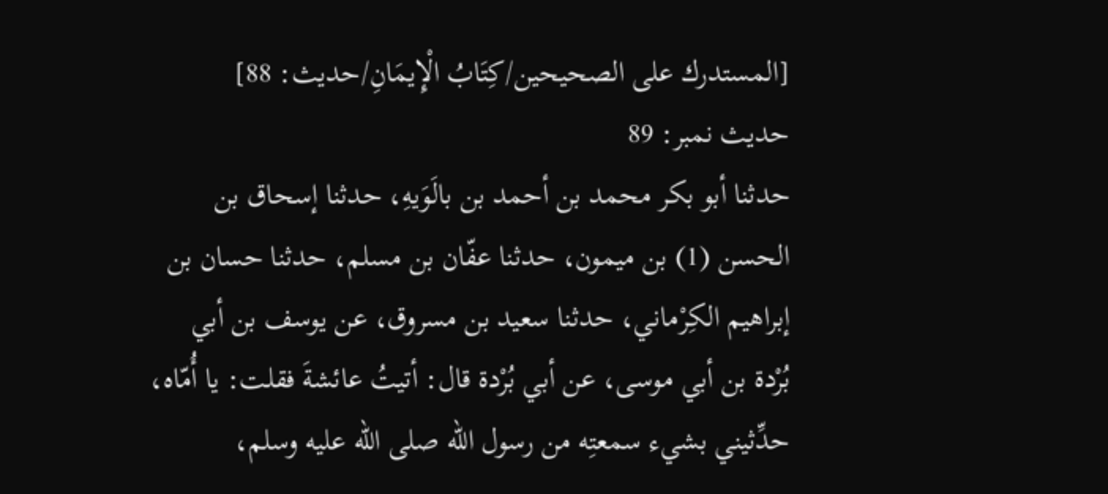[المستدرك على الصحيحين/كِتَابُ الْإِيمَانِ/حدیث: 88]
حدیث نمبر: 89
حدثنا أبو بكر محمد بن أحمد بن بالَوَيهِ، حدثنا إسحاق بن الحسن (1) بن ميمون، حدثنا عفّان بن مسلم، حدثنا حسان بن إبراهيم الكِرْماني، حدثنا سعيد بن مسروق، عن يوسف بن أبي بُرْدة بن أبي موسى، عن أبي بُرْدة قال: أتيتُ عائشةَ فقلت: يا أُمّاه، حدِّثيني بشيء سمعتِه من رسول الله صلى الله عليه وسلم،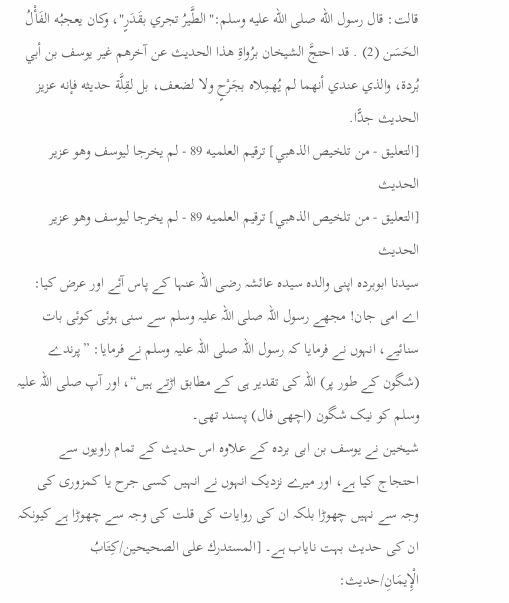قالت: قال رسول الله صلى الله عليه وسلم:"الطَّيرُ تجري بقَدَرٍ"، وكان يعجبُه الفَأْلُ الحَسَن (2) . قد احتجَّ الشيخان برُواةِ هذا الحديث عن آخرهم غير يوسف بن أبي بُردة، والذي عندي أنهما لم يُهمِلاه بجَرْحٍ ولا لضعف، بل لقِلَّة حديثه فإنه عزيز الحديث جدًّا.
[التعليق - من تلخيص الذهبي] ترقيم العلميه 89 - لم يخرجا ليوسف وهو عزير الحديث
[التعليق - من تلخيص الذهبي] ترقيم العلميه 89 - لم يخرجا ليوسف وهو عزير الحديث
سیدنا ابوبردہ اپنی والدہ سیدہ عائشہ رضی اللہ عنہا کے پاس آئے اور عرض کیا: اے امی جان! مجھے رسول اللہ صلی اللہ علیہ وسلم سے سنی ہوئی کوئی بات سنائیے، انہوں نے فرمایا کہ رسول اللہ صلی اللہ علیہ وسلم نے فرمایا: ”پرندے (شگون کے طور پر) اللہ کی تقدیر ہی کے مطابق اڑتے ہیں“، اور آپ صلی اللہ علیہ وسلم کو نیک شگون (اچھی فال) پسند تھی۔
شیخین نے یوسف بن ابی بردہ کے علاوہ اس حدیث کے تمام راویوں سے احتجاج کیا ہے، اور میرے نزدیک انہوں نے انہیں کسی جرح یا کمزوری کی وجہ سے نہیں چھوڑا بلکہ ان کی روایات کی قلت کی وجہ سے چھوڑا ہے کیونکہ ان کی حدیث بہت نایاب ہے۔ [المستدرك على الصحيحين/كِتَابُ الْإِيمَانِ/حدیث: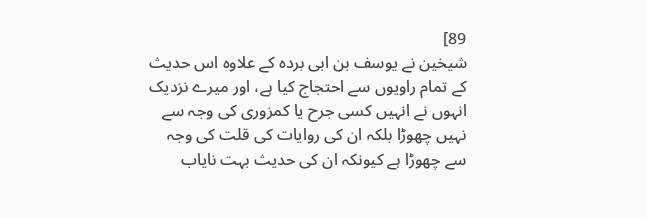89]
شیخین نے یوسف بن ابی بردہ کے علاوہ اس حدیث کے تمام راویوں سے احتجاج کیا ہے، اور میرے نزدیک انہوں نے انہیں کسی جرح یا کمزوری کی وجہ سے نہیں چھوڑا بلکہ ان کی روایات کی قلت کی وجہ سے چھوڑا ہے کیونکہ ان کی حدیث بہت نایاب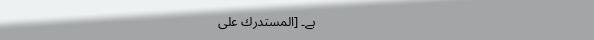ہے۔ [المستدرك على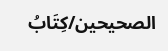الصحيحين/كِتَابُ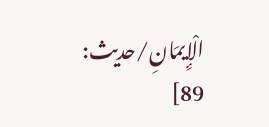الْإِيمَانِ/حدیث: 89]